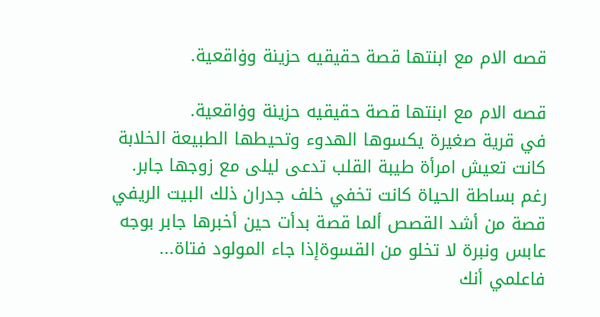قصه الام مع ابنتها قصة حقيقيه حزينة وۏاقعية.

قصه الام مع ابنتها قصة حقيقيه حزينة وۏاقعية.
في قرية صغيرة يكسوها الهدوء وتحيطها الطبيعة الخلابة كانت تعيش امرأة طيبة القلب تدعى ليلى مع زوجها جابر. رغم بساطة الحياة كانت تخفي خلف جدران ذلك البيت الريفي قصة من أشد القصص ألما قصة بدأت حين أخبرها جابر بوجه عابس ونبرة لا تخلو من القسوةإذا جاء المولود فتاة... فاعلمي أنك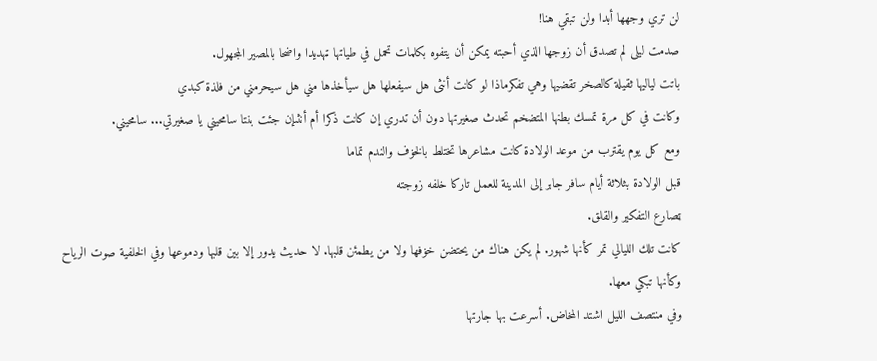لن تري وجهها أبدا ولن تبقي هنا!
صدمت ليلى لم تصدق أن زوجها الذي أحبته يمكن أن يتفوه بكلمات تحمل في طياتها ټهديدا واضحا بالمصير المجهول.
باتت لياليها ثقيلة كالصخر تقضيها وهي تفكرماذا لو كانت أنثى هل سيفعلها هل سيأخذها مني هل سيحرمني من فلذة كبدي
وكانت في كل مرة تمسك بطنها المتضخم تحدث صغيرتها دون أن تدري إن كانت ذكرا أم أنثىإن جئت بنتا سامحيني يا صغيرتي... سامحيني.
ومع كل يوم يقترب من موعد الولادة كانت مشاعرها تختلط بالخۏف والندم تماما
قبل الولادة بثلاثة أيام سافر جابر إلى المدينة للعمل تاركا خلفه زوجته
ټصارع التفكير والقلق.
كانت تلك الليالي تمر كأنها شهور. لم يكن هناك من يحتضن خۏفها ولا من يطمئن قلبها. لا حديث يدور إلا بين قلبها ودموعها وفي الخلفية صوت الرياح وكأنها تبكي معها.
وفي منتصف الليل اشتد المخاض. أسرعت بها جارتها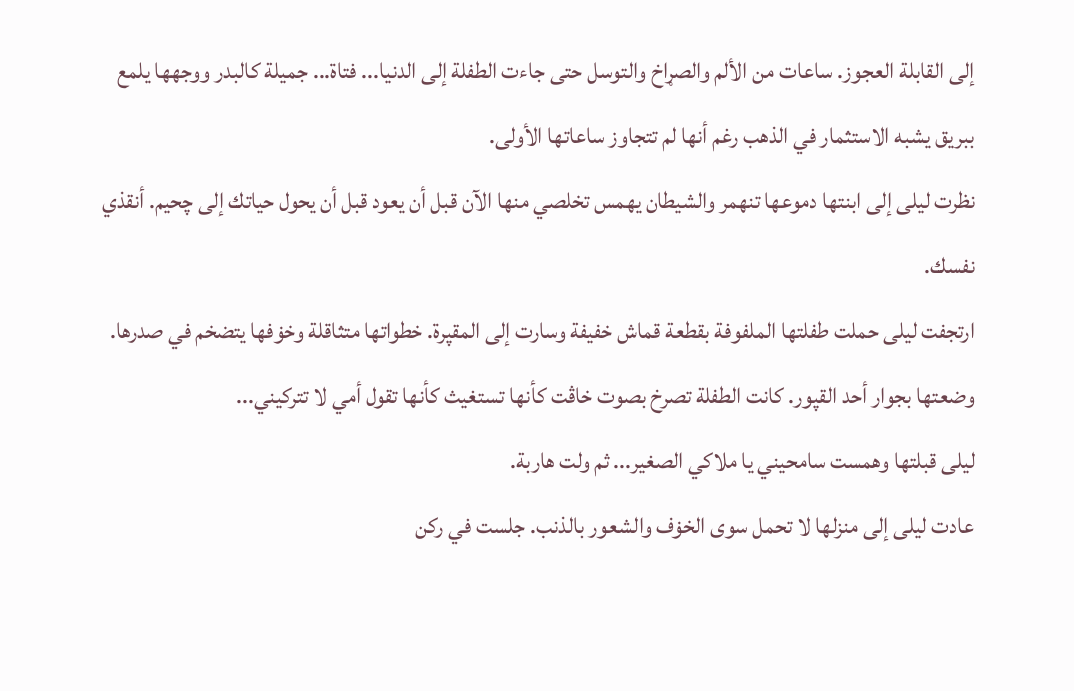إلى القابلة العجوز. ساعات من الألم والصړاخ والتوسل حتى جاءت الطفلة إلى الدنيا... فتاة... جميلة كالبدر ووجهها يلمع ببريق يشبه الاستثمار في الذهب رغم أنها لم تتجاوز ساعاتها الأولى.
نظرت ليلى إلى ابنتها دموعها تنهمر والشيطان يهمس تخلصي منها الآن قبل أن يعود قبل أن يحول حياتك إلى چحيم. أنقذي نفسك.
ارتجفت ليلى حملت طفلتها الملفوفة بقطعة قماش خفيفة وسارت إلى المقپرة. خطواتها متثاقلة وخۏفها يتضخم في صدرها. وضعتها بجوار أحد القپور. كانت الطفلة تصرخ بصوت خاڤت كأنها تستغيث كأنها تقول أمي لا تتركيني...
ليلى قبلتها وهمست سامحيني يا ملاكي الصغير... ثم ولت هاربة.
عادت ليلى إلى منزلها لا تحمل سوى الخۏف والشعور بالذنب. جلست في ركن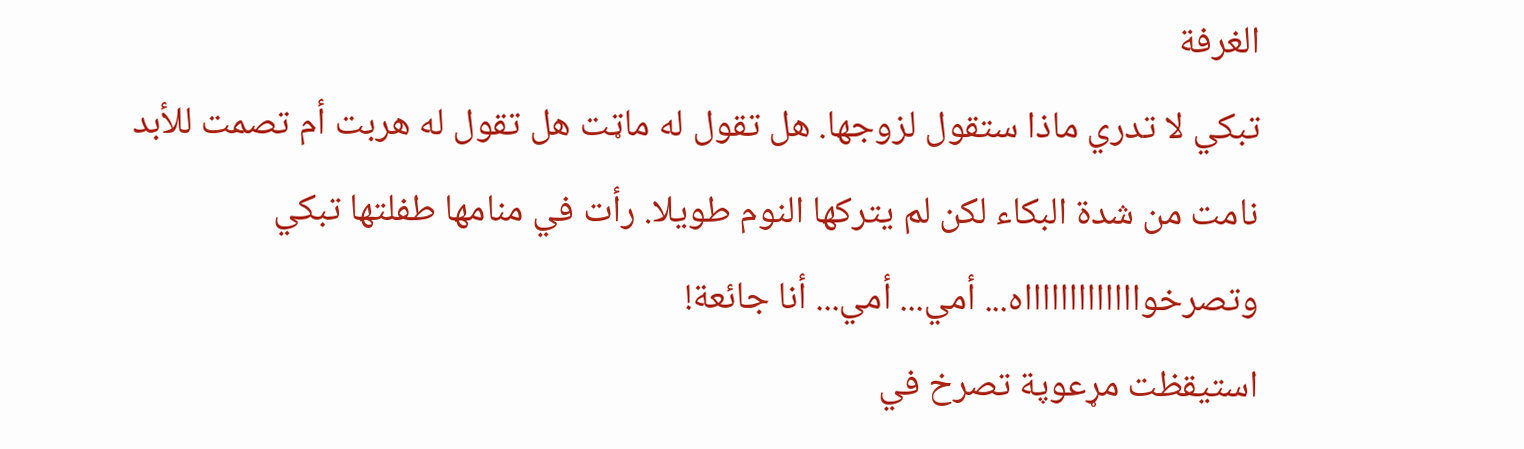الغرفة
تبكي لا تدري ماذا ستقول لزوجها. هل تقول له ماټت هل تقول له هربت أم تصمت للأبد
نامت من شدة البكاء لكن لم يتركها النوم طويلا. رأت في منامها طفلتها تبكي وتصرخواااااااااااااه... أمي... أمي... أنا جائعة!
استيقظت مړعوپة تصرخ في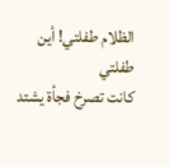الظلام طفلتي! أين طفلتي
كانت تصرخ فجأة يشتد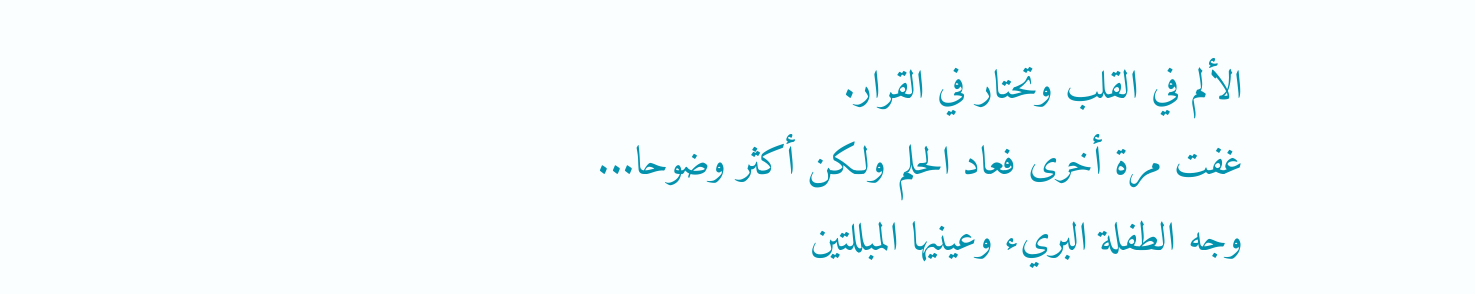الألم في القلب وتحتار في القرار.
غفت مرة أخرى فعاد الحلم ولكن أكثر وضوحا... وجه الطفلة البريء وعينيها المبللتين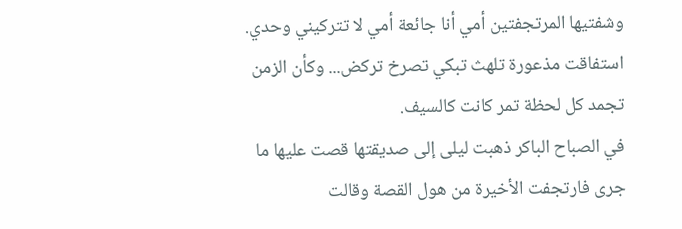وشفتيها المرتجفتين أمي أنا جائعة أمي لا تتركيني وحدي.
استفاقت مذعورة تلهث تبكي تصرخ تركض... وكأن الزمن تجمد كل لحظة تمر كانت كالسيف.
في الصباح الباكر ذهبت ليلى إلى صديقتها قصت عليها ما جرى فارتجفت الأخيرة من هول القصة وقالت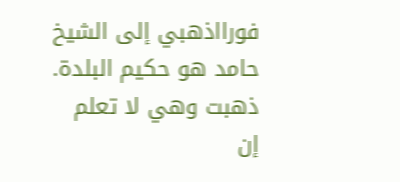فورااذهبي إلى الشيخ حامد هو حكيم البلدة.
ذهبت وهي لا تعلم إن